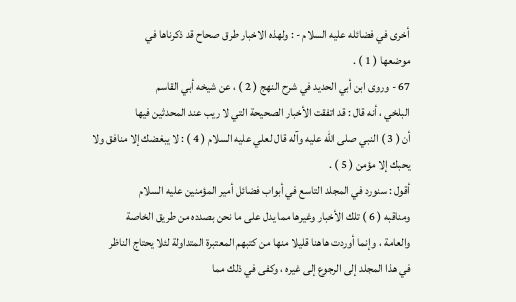أخرى في فضائله عليه السلام - : ولهذه الاخبار طرق صحاح قد ذكرناها في
موضعها ( 1 ) .
67 - وروى ابن أبي الحديد في شرح النهج ( 2 ) ، عن شيخه أبي القاسم
البلخي ، أنه قال : قد اتفقت الأخبار الصحيحة التي لا ريب عند المحدثين فيها
أن ( 3 ) النبي صلى الله عليه وآله قال لعلي عليه السلام ( 4 ) : لا يبغضك إلا منافق ولا
يحبك إلا مؤمن ( 5 ) .
أقول : سنورد في المجلد التاسع في أبواب فضائل أمير المؤمنين عليه السلام
ومناقبه ( 6 ) تلك الأخبار وغيرها مما يدل على ما نحن بصدده من طريق الخاصة
والعامة ، وإنما أوردت هاهنا قليلا منها من كتبهم المعتبرة المتداولة لئلا يحتاج الناظر
في هذا المجلد إلى الرجوع إلى غيره ، وكفى في ذلك مما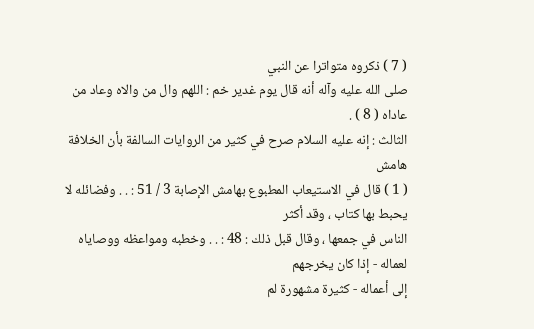( 7 ) ذكروه متواترا عن النبي
صلى الله عليه وآله أنه قال يوم غدير خم : اللهم وال من والاه وعاد من عاداه ( 8 ) .
الثالث : إنه عليه السلام صرح في كثير من الروايات السالفة بأن الخلافة
هامش
( 1 ) قال في الاستيعاب المطبوع بهامش الإصابة 3 / 51 : . . وفضائله لا يحبط بها كتاب ، وقد أكثر
الناس في جمعها ، وقال قبل ذلك : 48 : . . وخطبه ومواعظه ووصاياه لعماله - إذا كان يخرجهم
إلى أعماله - كثيرة مشهورة لم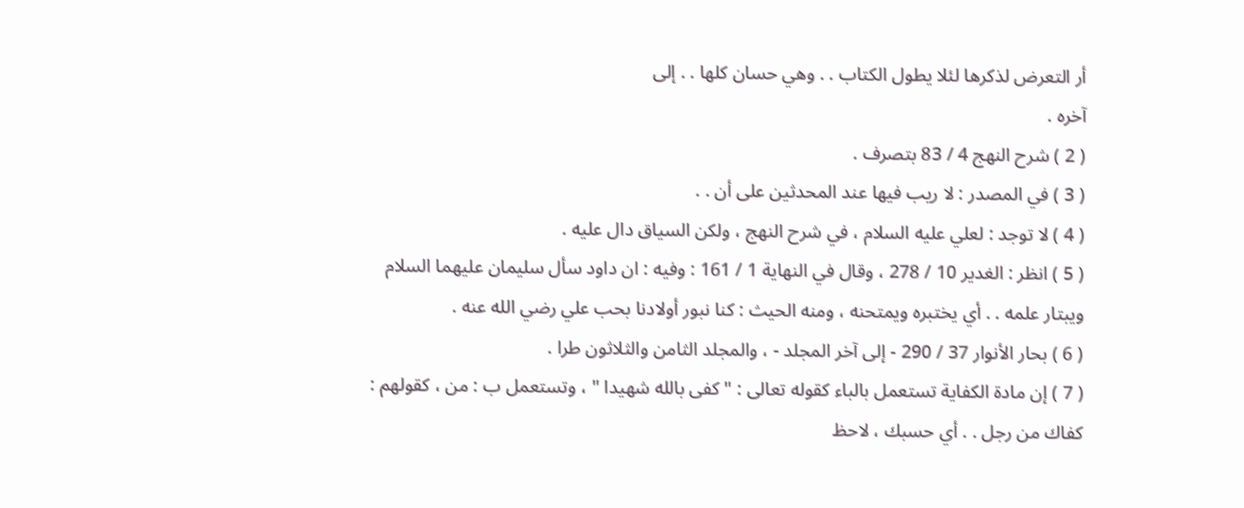أر التعرض لذكرها لئلا يطول الكتاب . . وهي حسان كلها . . إلى
آخره .
( 2 ) شرح النهج 4 / 83 بتصرف .
( 3 ) في المصدر : لا ريب فيها عند المحدثين على أن . .
( 4 ) لا توجد : لعلي عليه السلام ، في شرح النهج ، ولكن السياق دال عليه .
( 5 ) انظر : الغدير 10 / 278 ، وقال في النهاية 1 / 161 : وفيه : ان داود سأل سليمان عليهما السلام
ويبتار علمه . . أي يختبره ويمتحنه ، ومنه الحيث : كنا نبور أولادنا بحب علي رضي الله عنه .
( 6 ) بحار الأنوار 37 / 290 - إلى آخر المجلد - ، والمجلد الثامن والثلاثون طرا .
( 7 ) إن مادة الكفاية تستعمل بالباء كقوله تعالى : " كفى بالله شهيدا " ، وتستعمل ب : من ، كقولهم :
كفاك من رجل . . أي حسبك ، لاحظ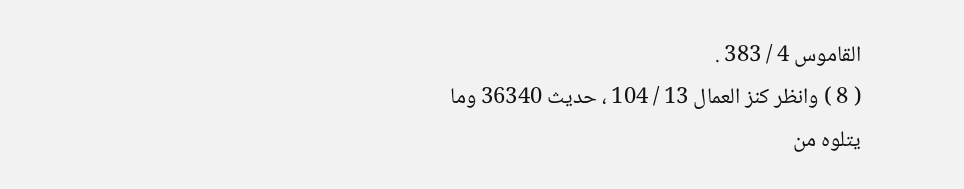القاموس 4 / 383 .
( 8 ) وانظر كنز العمال 13 / 104 ، حديث 36340 وما يتلوه من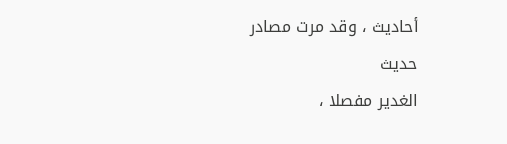أحاديث ، وقد مرت مصادر حديث
الغدير مفصلا ،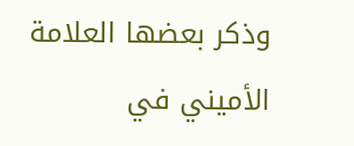وذكر بعضها العلامة الأميني في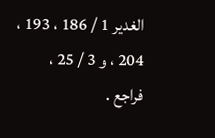الغدير 1 / 186 ، 193 ، 204 ، و 3 / 25 ،
فراجع .